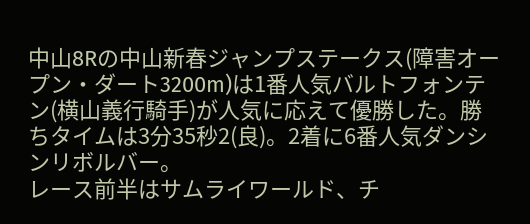中山8Rの中山新春ジャンプステークス(障害オープン・ダート3200m)は1番人気バルトフォンテン(横山義行騎手)が人気に応えて優勝した。勝ちタイムは3分35秒2(良)。2着に6番人気ダンシンリボルバー。
レース前半はサムライワールド、チ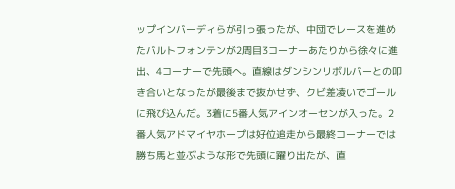ップインバーディらが引っ張ったが、中団でレースを進めたバルトフォンテンが2周目3コーナーあたりから徐々に進出、4コーナーで先頭へ。直線はダンシンリボルバーとの叩き合いとなったが最後まで抜かせず、クビ差凌いでゴールに飛び込んだ。3着に5番人気アインオーセンが入った。2番人気アドマイヤホープは好位追走から最終コーナーでは勝ち馬と並ぶような形で先頭に躍り出たが、直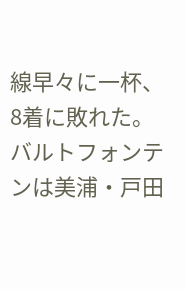線早々に一杯、8着に敗れた。
バルトフォンテンは美浦・戸田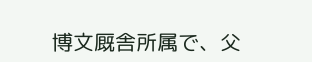博文厩舎所属で、父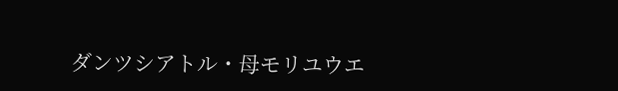ダンツシアトル・母モリユウエ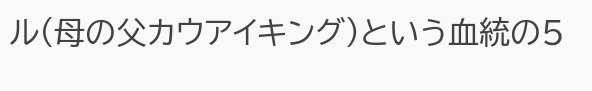ル(母の父カウアイキング)という血統の5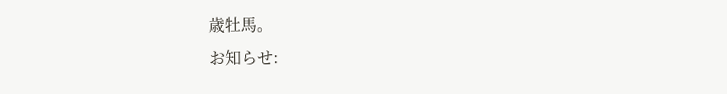歳牡馬。
お知らせ: